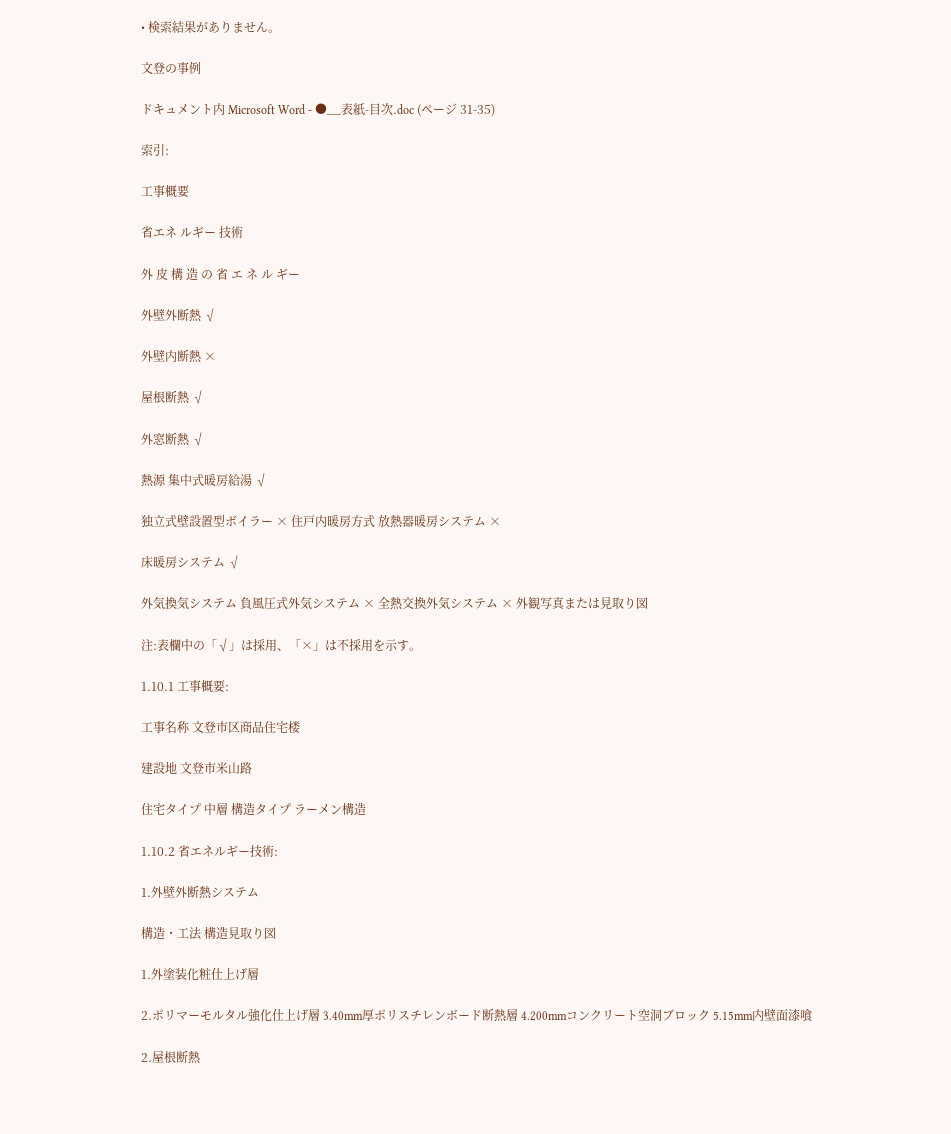• 検索結果がありません。

文登の事例

ドキュメント内 Microsoft Word - ●__表紙-目次.doc (ページ 31-35)

索引:

工事概要

省エネ ルギー 技術

外 皮 構 造 の 省 エ ネ ル ギー

外壁外断熱 √

外壁内断熱 ×

屋根断熱 √

外窓断熱 √

熱源 集中式暖房給湯 √

独立式壁設置型ボイラー × 住戸内暖房方式 放熱器暖房システム ×

床暖房システム √

外気換気システム 負風圧式外気システム × 全熱交換外気システム × 外観写真または見取り図

注:表欄中の「√」は採用、「×」は不採用を示す。

1.10.1 工事概要:

工事名称 文登市区商品住宅楼

建設地 文登市米山路

住宅タイプ 中層 構造タイプ ラーメン構造

1.10.2 省エネルギー技術:

1.外壁外断熱システム

構造・工法 構造見取り図

1.外塗装化粧仕上げ層

2.ポリマーモルタル強化仕上げ層 3.40mm厚ポリスチレンボード断熱層 4.200mmコンクリート空洞ブロック 5.15mm内壁面漆喰

2.屋根断熱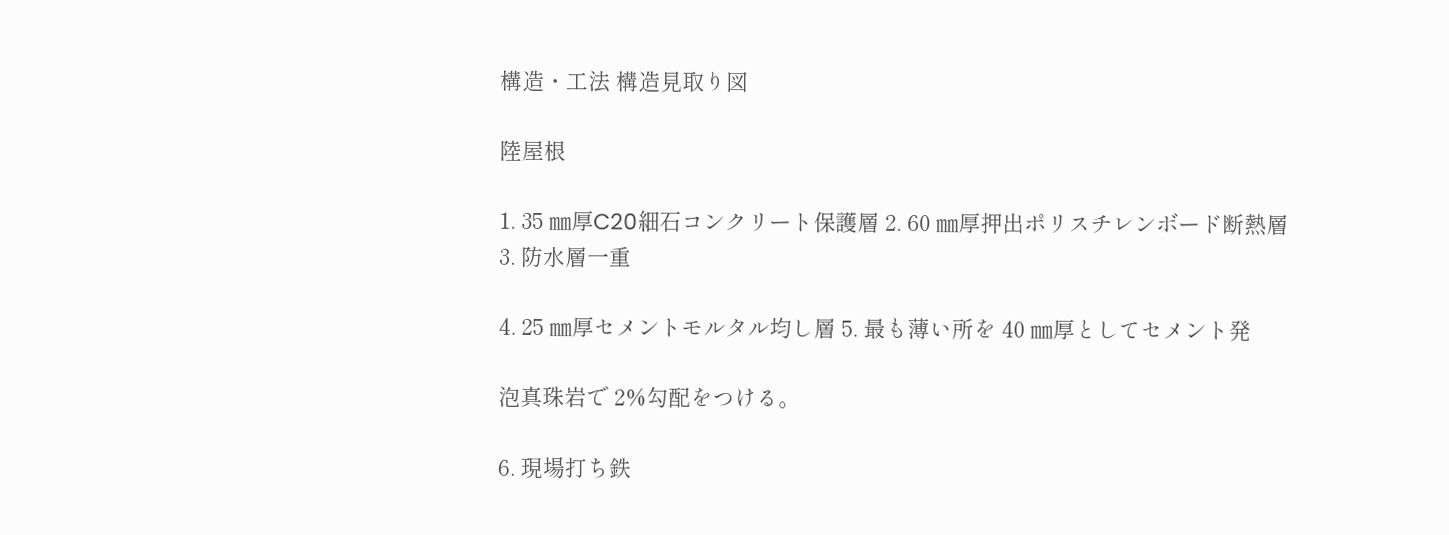構造・工法 構造見取り図

陸屋根

1. 35 ㎜厚C20細石コンクリート保護層 2. 60 ㎜厚押出ポリスチレンボード断熱層 3. 防水層一重

4. 25 ㎜厚セメントモルタル均し層 5. 最も薄い所を 40 ㎜厚としてセメント発

泡真珠岩で 2%勾配をつける。

6. 現場打ち鉄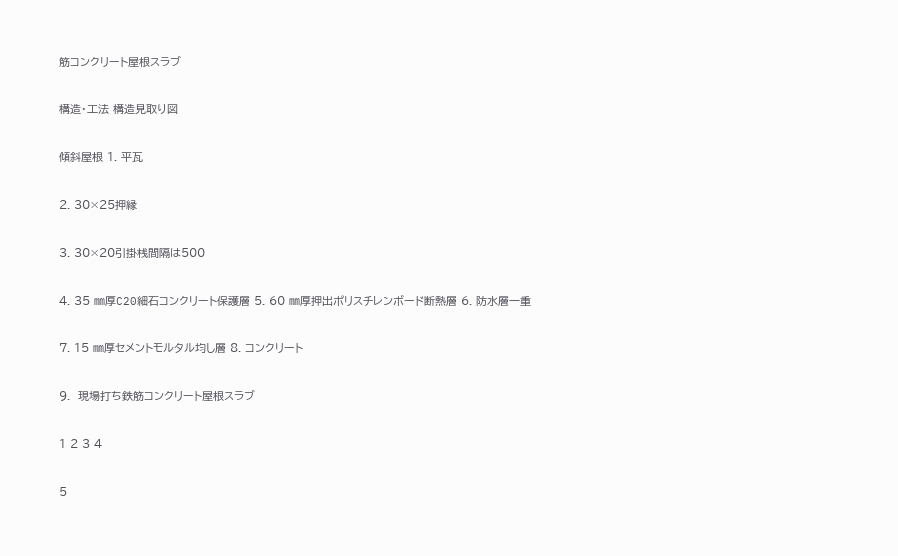筋コンクリート屋根スラブ

構造・工法 構造見取り図

傾斜屋根 1. 平瓦

2. 30×25押縁

3. 30×20引掛桟間隔は500

4. 35 ㎜厚C20細石コンクリート保護層 5. 60 ㎜厚押出ポリスチレンボード断熱層 6. 防水層一重

7. 15 ㎜厚セメントモルタル均し層 8. コンクリート

9.  現場打ち鉄筋コンクリート屋根スラブ

1 2 3 4

5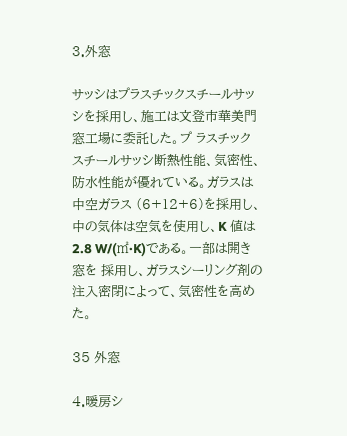3.外窓

サッシはプラスチックスチールサッシを採用し、施工は文登市華美門窓工場に委託した。プ ラスチックスチールサッシ断熱性能、気密性、防水性能が優れている。ガラスは中空ガラス (6+12+6)を採用し、中の気体は空気を使用し、K 値は2.8 W/(㎡·K)である。一部は開き窓を 採用し、ガラスシーリング剤の注入密閉によって、気密性を高めた。

35 外窓

4.暖房シ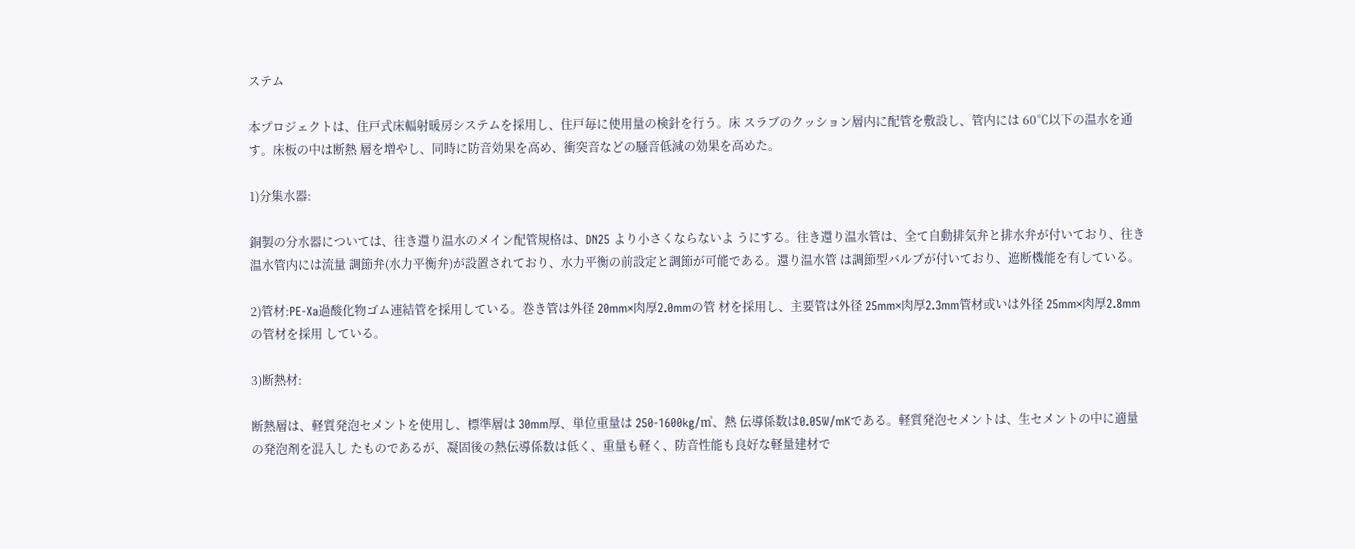ステム

本プロジェクトは、住戸式床輻射暖房システムを採用し、住戸毎に使用量の検針を行う。床 スラブのクッション層内に配管を敷設し、管内には 60℃以下の温水を通す。床板の中は断熱 層を増やし、同時に防音効果を高め、衝突音などの騒音低減の効果を高めた。

1)分集水器:

銅製の分水器については、往き還り温水のメイン配管規格は、DN25 より小さくならないよ うにする。往き還り温水管は、全て自動排気弁と排水弁が付いており、往き温水管内には流量 調節弁(水力平衡弁)が設置されており、水力平衡の前設定と調節が可能である。還り温水管 は調節型バルブが付いており、遮断機能を有している。

2)管材:PE-Xa過酸化物ゴム連結管を採用している。巻き管は外径 20mm×肉厚2.0mmの管 材を採用し、主要管は外径 25mm×肉厚2.3mm管材或いは外径 25mm×肉厚2.8mmの管材を採用 している。

3)断熱材:

断熱層は、軽質発泡セメントを使用し、標準層は 30mm厚、単位重量は 250-1600kg/㎥、熱 伝導係数は0.05W/mKである。軽質発泡セメントは、生セメントの中に適量の発泡剤を混入し たものであるが、凝固後の熱伝導係数は低く、重量も軽く、防音性能も良好な軽量建材で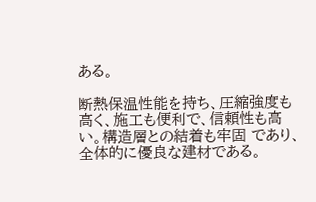ある。

断熱保温性能を持ち、圧縮強度も高く、施工も便利で、信頼性も高い。構造層との結着も牢固 であり、全体的に優良な建材である。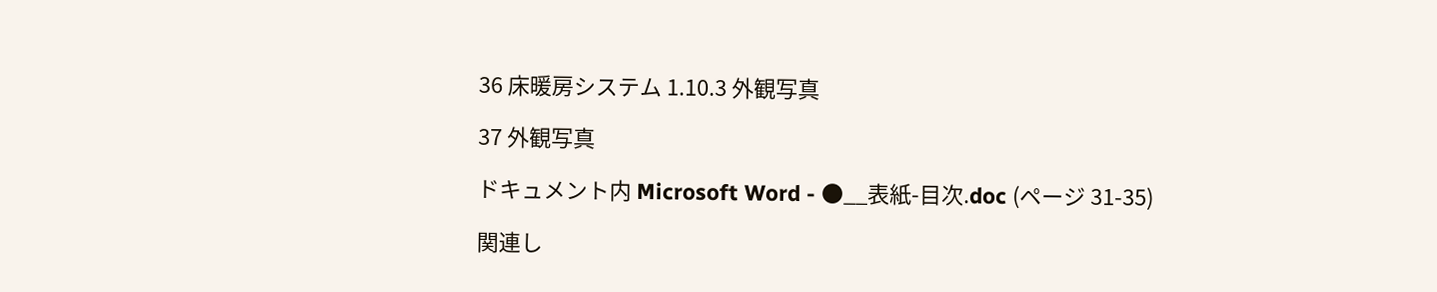36 床暖房システム 1.10.3 外観写真

37 外観写真

ドキュメント内 Microsoft Word - ●__表紙-目次.doc (ページ 31-35)

関連し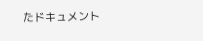たドキュメント